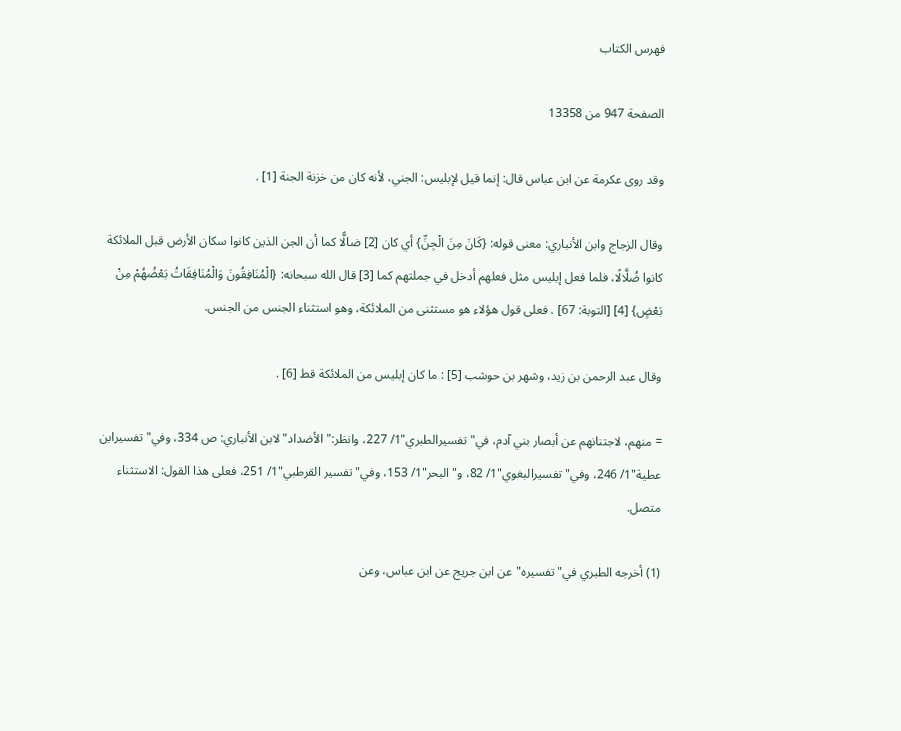فهرس الكتاب

الصفحة 947 من 13358

وقد روى عكرمة عن ابن عباس قال: إنما قيل لإبليس: الجني، لأنه كان من خزنة الجنة [1] .

وقال الزجاج وابن الأنباري: معنى قوله: {كَانَ مِنَ الْجِنِّ} أي كان [2] ضالًّا كما أن الجن الذين كانوا سكان الأرض قبل الملائكة كانوا ضُلَّالًا، فلما فعل إبليس مثل فعلهم أدخل في جملتهم كما [3] قال الله سبحانه: {الْمُنَافِقُونَ وَالْمُنَافِقَاتُ بَعْضُهُمْ مِنْ بَعْضٍ} [4] [التوبة: 67] . فعلى قول هؤلاء هو مستثنى من الملائكة، وهو استثناء الجنس من الجنس.

وقال عبد الرحمن بن زيد، وشهر بن حوشب [5] : ما كان إبليس من الملائكة قط [6] .

= منهم، لاجتنانهم عن أبصار بني آدم، في"تفسيرالطبري"1/ 227، وانظر:"الأضداد"لابن الأنباري: ص 334، وفي"تفسيرابن عطية"1/ 246، وفي"تفسيرالبغوي"1/ 82، و"البحر"1/ 153، وفي"تفسير القرطبي"1/ 251، فعلى هذا القول: الاستثناء متصل.

(1) أخرجه الطبري في"تفسيره"عن ابن جريج عن ابن عباس، وعن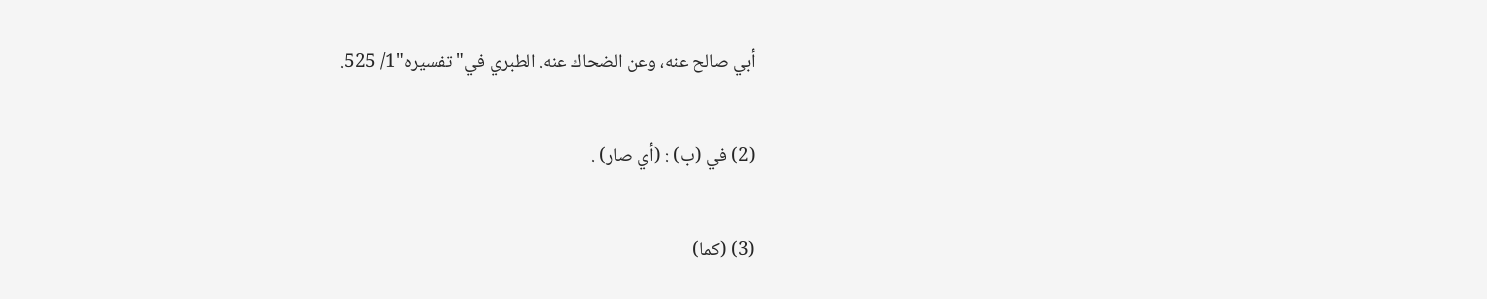أبي صالح عنه، وعن الضحاك عنه. الطبري في"تفسيره"1/ 525.

(2) في (ب) : (أي صار) .

(3) (كما)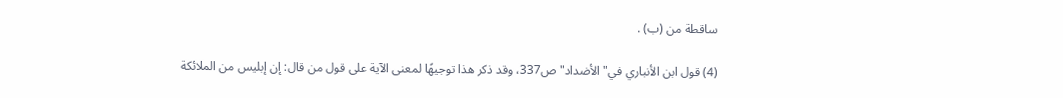ساقطة من (ب) .

(4) قول ابن الأنباري في"الأضداد"ص337، وقد ذكر هذا توجيهًا لمعنى الآية على قول من قال: إن إبليس من الملائكة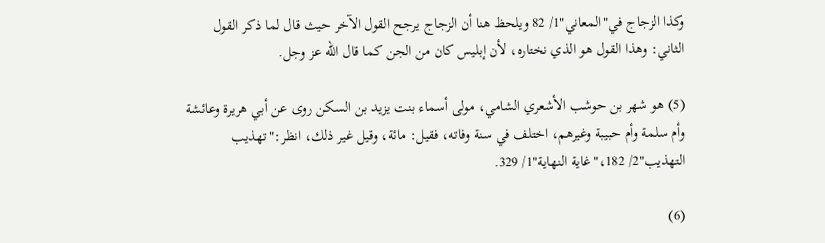وكذا الزجاج في"المعاني"1/ 82 ويلحظ هنا أن الزجاج يرجح القول الآخر حيث قال لما ذكر القول الثاني: وهذا القول هو الذي نختاره، لأن إبليس كان من الجن كما قال الله عز وجل.

(5) هو شهر بن حوشب الأشعري الشامي، مولى أسماء بنت يزيد بن السكن روى عن أبي هريرة وعائشة وأم سلمة وأم حبيبة وغيرهم، اختلف في سنة وفاته، فقيل: مائة، وقيل غير ذلك، انظر:"تهذيب التهذيب"2/ 182،"غاية النهاية"1/ 329.

(6)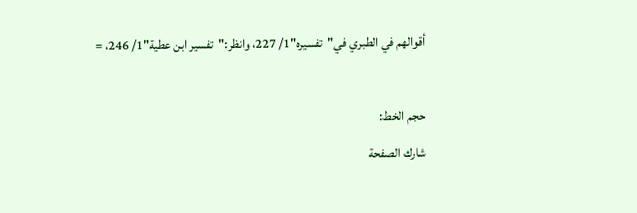أقوالهم في الطبري في"تفسيره"1/ 227، وانظر:"تفسير ابن عطية"1/ 246، =

حجم الخط:
شارك الصفحة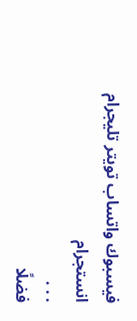فيسبوك واتساب تويتر تليجرام انستجرام
. . .
فضلًا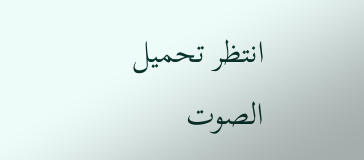انتظر تحميل الصوت